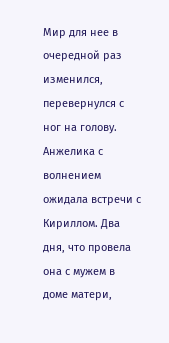Мир для нее в очередной раз изменился, перевернулся с ног на голову. Анжелика с волнением ожидала встречи с Кириллом. Два дня, что провела она с мужем в доме матери,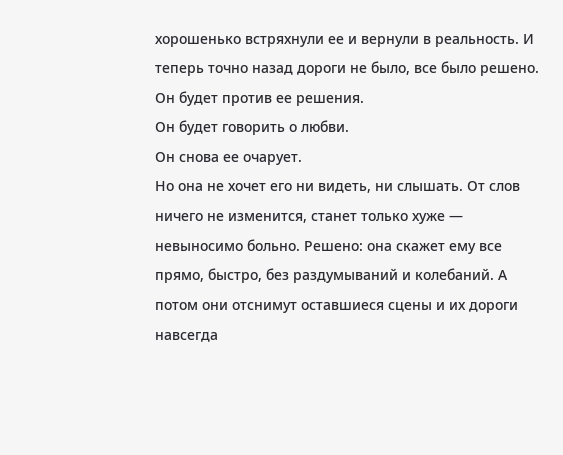хорошенько встряхнули ее и вернули в реальность. И теперь точно назад дороги не было, все было решено.
Он будет против ее решения.
Он будет говорить о любви.
Он снова ее очарует.
Но она не хочет его ни видеть, ни слышать. От слов ничего не изменится, станет только хуже — невыносимо больно. Решено: она скажет ему все прямо, быстро, без раздумываний и колебаний. А потом они отснимут оставшиеся сцены и их дороги навсегда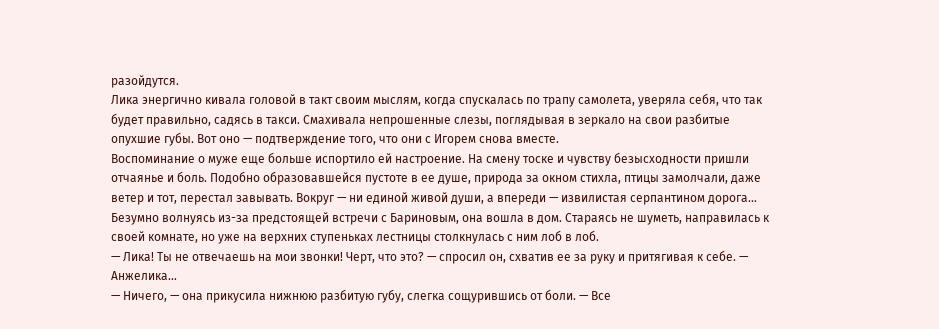разойдутся.
Лика энергично кивала головой в такт своим мыслям, когда спускалась по трапу самолета, уверяла себя, что так будет правильно, садясь в такси. Смахивала непрошенные слезы, поглядывая в зеркало на свои разбитые опухшие губы. Вот оно — подтверждение того, что они с Игорем снова вместе.
Воспоминание о муже еще больше испортило ей настроение. На смену тоске и чувству безысходности пришли отчаянье и боль. Подобно образовавшейся пустоте в ее душе, природа за окном стихла, птицы замолчали, даже ветер и тот, перестал завывать. Вокруг — ни единой живой души, а впереди — извилистая серпантином дорога…
Безумно волнуясь из-за предстоящей встречи с Бариновым, она вошла в дом. Стараясь не шуметь, направилась к своей комнате, но уже на верхних ступеньках лестницы столкнулась с ним лоб в лоб.
— Лика! Ты не отвечаешь на мои звонки! Черт, что это? — спросил он, схватив ее за руку и притягивая к себе. — Анжелика…
— Ничего, — она прикусила нижнюю разбитую губу, слегка сощурившись от боли. — Все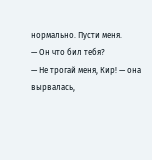нормально. Пусти меня.
— Он что бил тебя?
— Не трогай меня, Кир! — она вырвалась,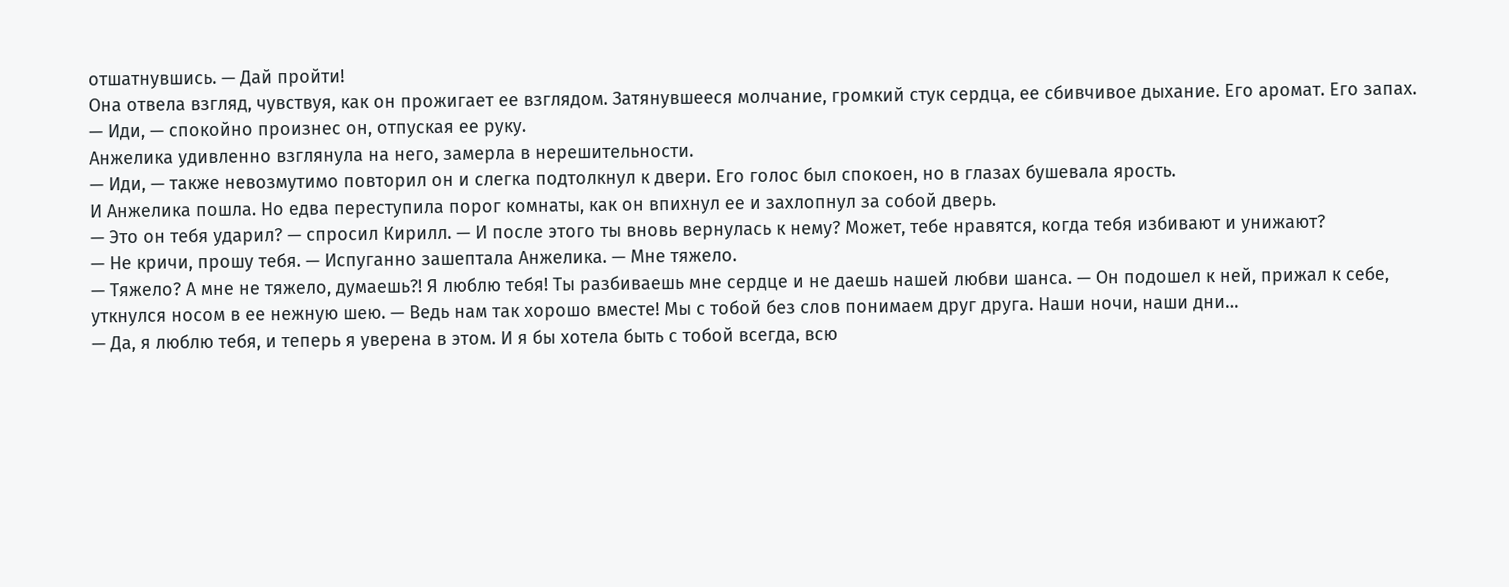отшатнувшись. — Дай пройти!
Она отвела взгляд, чувствуя, как он прожигает ее взглядом. Затянувшееся молчание, громкий стук сердца, ее сбивчивое дыхание. Его аромат. Его запах.
— Иди, — спокойно произнес он, отпуская ее руку.
Анжелика удивленно взглянула на него, замерла в нерешительности.
— Иди, — также невозмутимо повторил он и слегка подтолкнул к двери. Его голос был спокоен, но в глазах бушевала ярость.
И Анжелика пошла. Но едва переступила порог комнаты, как он впихнул ее и захлопнул за собой дверь.
— Это он тебя ударил? — спросил Кирилл. — И после этого ты вновь вернулась к нему? Может, тебе нравятся, когда тебя избивают и унижают?
— Не кричи, прошу тебя. — Испуганно зашептала Анжелика. — Мне тяжело.
— Тяжело? А мне не тяжело, думаешь?! Я люблю тебя! Ты разбиваешь мне сердце и не даешь нашей любви шанса. — Он подошел к ней, прижал к себе, уткнулся носом в ее нежную шею. — Ведь нам так хорошо вместе! Мы с тобой без слов понимаем друг друга. Наши ночи, наши дни…
— Да, я люблю тебя, и теперь я уверена в этом. И я бы хотела быть с тобой всегда, всю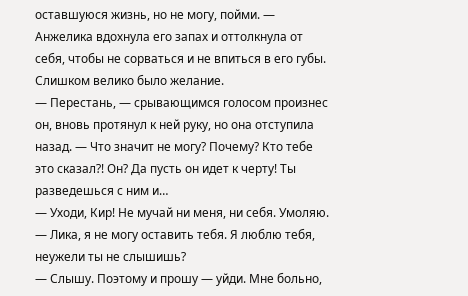оставшуюся жизнь, но не могу, пойми. — Анжелика вдохнула его запах и оттолкнула от себя, чтобы не сорваться и не впиться в его губы. Слишком велико было желание.
— Перестань, — срывающимся голосом произнес он, вновь протянул к ней руку, но она отступила назад. — Что значит не могу? Почему? Кто тебе это сказал?! Он? Да пусть он идет к черту! Ты разведешься с ним и…
— Уходи, Кир! Не мучай ни меня, ни себя. Умоляю.
— Лика, я не могу оставить тебя. Я люблю тебя, неужели ты не слышишь?
— Слышу. Поэтому и прошу — уйди. Мне больно,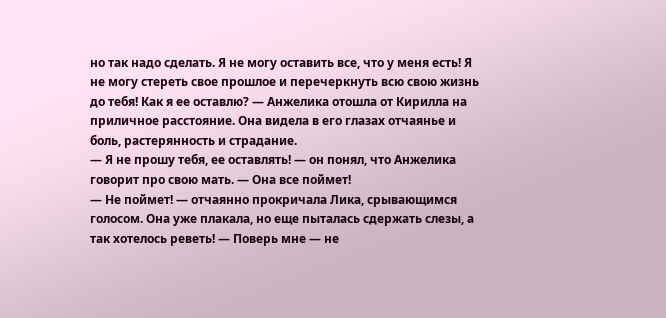но так надо сделать. Я не могу оставить все, что у меня есть! Я не могу стереть свое прошлое и перечеркнуть всю свою жизнь до тебя! Как я ее оставлю? — Анжелика отошла от Кирилла на приличное расстояние. Она видела в его глазах отчаянье и боль, растерянность и страдание.
— Я не прошу тебя, ее оставлять! — он понял, что Анжелика говорит про свою мать. — Она все поймет!
— Не поймет! — отчаянно прокричала Лика, срывающимся голосом. Она уже плакала, но еще пыталась сдержать слезы, а так хотелось реветь! — Поверь мне — не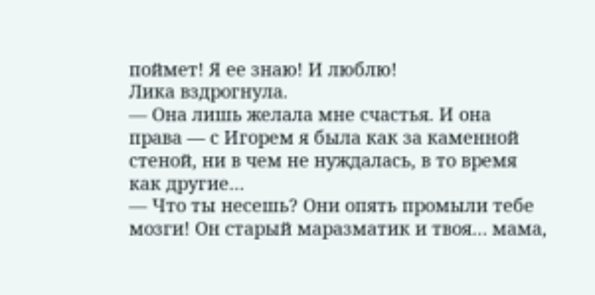поймет! Я ее знаю! И люблю!
Лика вздрогнула.
— Она лишь желала мне счастья. И она права — с Игорем я была как за каменной стеной, ни в чем не нуждалась, в то время как другие…
— Что ты несешь? Они опять промыли тебе мозги! Он старый маразматик и твоя… мама,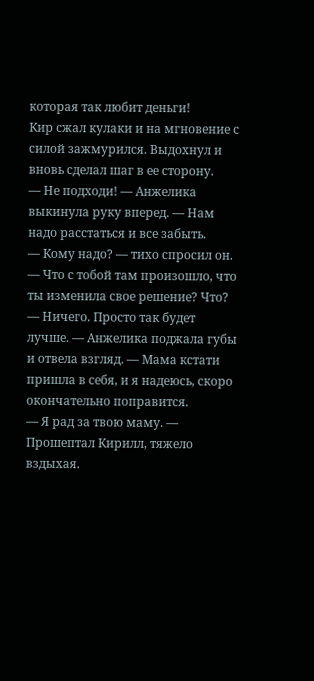которая так любит деньги!
Кир сжал кулаки и на мгновение с силой зажмурился. Выдохнул и вновь сделал шаг в ее сторону.
— Не подходи! — Анжелика выкинула руку вперед. — Нам надо расстаться и все забыть.
— Кому надо? — тихо спросил он. — Что с тобой там произошло, что ты изменила свое решение? Что?
— Ничего. Просто так будет лучше. — Анжелика поджала губы и отвела взгляд. — Мама кстати пришла в себя, и я надеюсь, скоро окончательно поправится.
— Я рад за твою маму. — Прошептал Кирилл, тяжело вздыхая.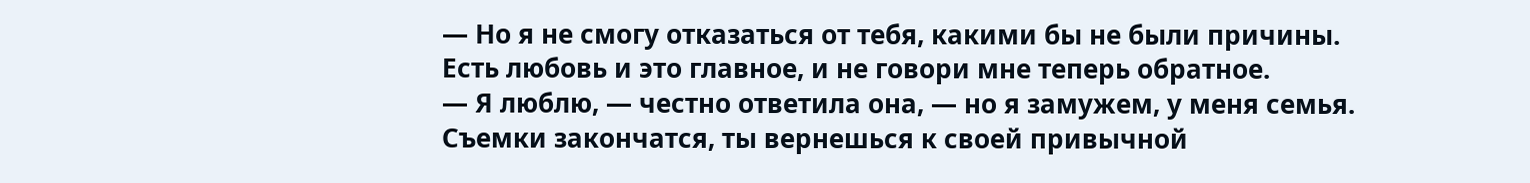— Но я не смогу отказаться от тебя, какими бы не были причины. Есть любовь и это главное, и не говори мне теперь обратное.
— Я люблю, — честно ответила она, — но я замужем, у меня семья. Съемки закончатся, ты вернешься к своей привычной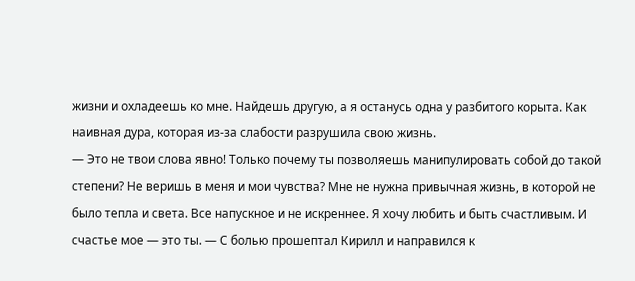жизни и охладеешь ко мне. Найдешь другую, а я останусь одна у разбитого корыта. Как наивная дура, которая из-за слабости разрушила свою жизнь.
— Это не твои слова явно! Только почему ты позволяешь манипулировать собой до такой степени? Не веришь в меня и мои чувства? Мне не нужна привычная жизнь, в которой не было тепла и света. Все напускное и не искреннее. Я хочу любить и быть счастливым. И счастье мое — это ты. — С болью прошептал Кирилл и направился к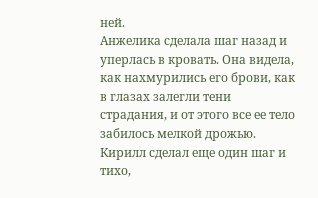ней.
Анжелика сделала шаг назад и уперлась в кровать. Она видела, как нахмурились его брови, как в глазах залегли тени страдания, и от этого все ее тело забилось мелкой дрожью. Кирилл сделал еще один шаг и тихо,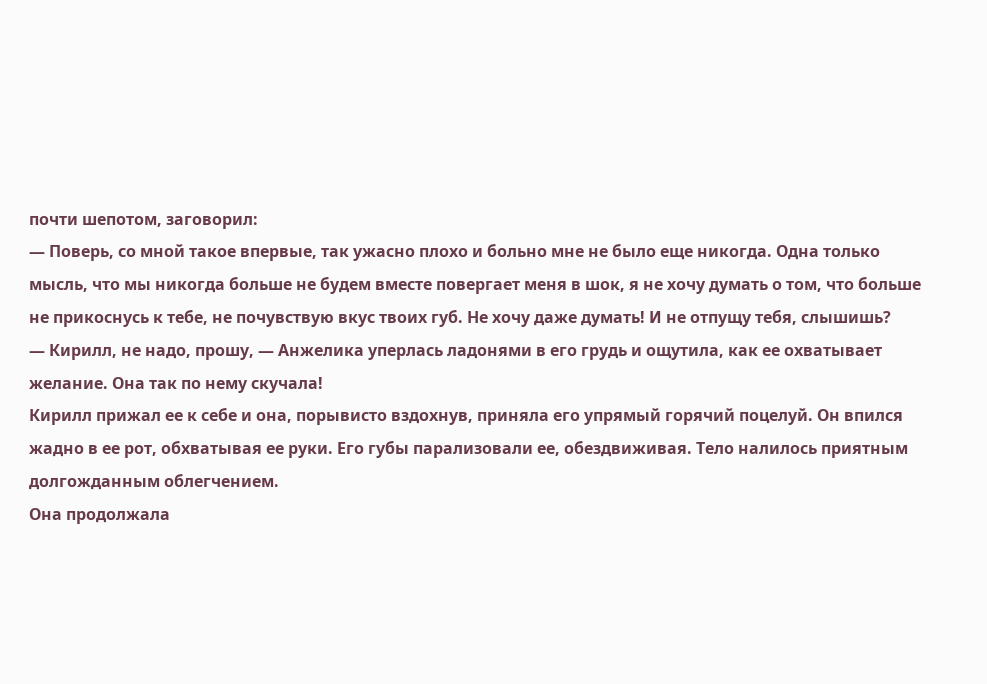почти шепотом, заговорил:
— Поверь, со мной такое впервые, так ужасно плохо и больно мне не было еще никогда. Одна только мысль, что мы никогда больше не будем вместе повергает меня в шок, я не хочу думать о том, что больше не прикоснусь к тебе, не почувствую вкус твоих губ. Не хочу даже думать! И не отпущу тебя, слышишь?
— Кирилл, не надо, прошу, — Анжелика уперлась ладонями в его грудь и ощутила, как ее охватывает желание. Она так по нему скучала!
Кирилл прижал ее к себе и она, порывисто вздохнув, приняла его упрямый горячий поцелуй. Он впился жадно в ее рот, обхватывая ее руки. Его губы парализовали ее, обездвиживая. Тело налилось приятным долгожданным облегчением.
Она продолжала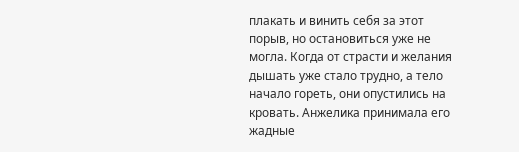плакать и винить себя за этот порыв, но остановиться уже не могла. Когда от страсти и желания дышать уже стало трудно, а тело начало гореть, они опустились на кровать. Анжелика принимала его жадные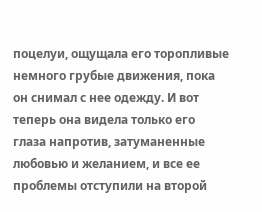поцелуи, ощущала его торопливые немного грубые движения, пока он снимал с нее одежду. И вот теперь она видела только его глаза напротив, затуманенные любовью и желанием, и все ее проблемы отступили на второй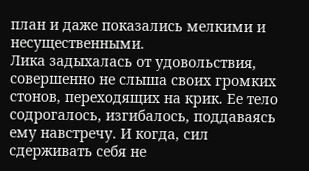план и даже показались мелкими и несущественными.
Лика задыхалась от удовольствия, совершенно не слыша своих громких стонов, переходящих на крик. Ее тело содрогалось, изгибалось, поддаваясь ему навстречу. И когда, сил сдерживать себя не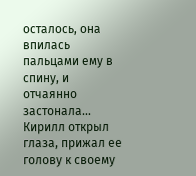осталось, она впилась пальцами ему в спину, и отчаянно застонала…
Кирилл открыл глаза, прижал ее голову к своему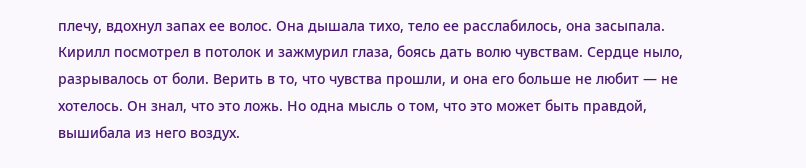плечу, вдохнул запах ее волос. Она дышала тихо, тело ее расслабилось, она засыпала. Кирилл посмотрел в потолок и зажмурил глаза, боясь дать волю чувствам. Сердце ныло, разрывалось от боли. Верить в то, что чувства прошли, и она его больше не любит — не хотелось. Он знал, что это ложь. Но одна мысль о том, что это может быть правдой, вышибала из него воздух.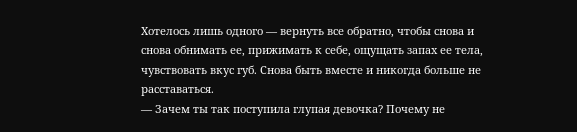Хотелось лишь одного — вернуть все обратно, чтобы снова и снова обнимать ее, прижимать к себе, ощущать запах ее тела, чувствовать вкус губ. Снова быть вместе и никогда больше не расставаться.
— Зачем ты так поступила глупая девочка? Почему не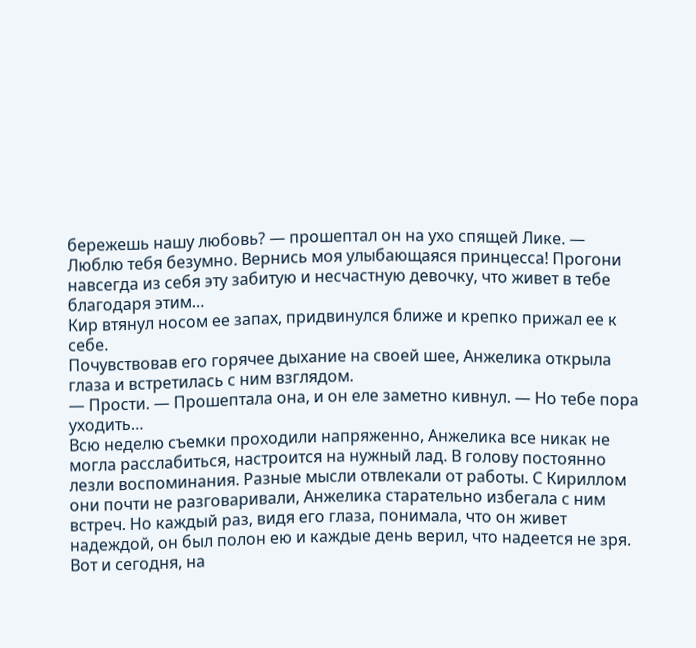бережешь нашу любовь? — прошептал он на ухо спящей Лике. — Люблю тебя безумно. Вернись моя улыбающаяся принцесса! Прогони навсегда из себя эту забитую и несчастную девочку, что живет в тебе благодаря этим…
Кир втянул носом ее запах, придвинулся ближе и крепко прижал ее к себе.
Почувствовав его горячее дыхание на своей шее, Анжелика открыла глаза и встретилась с ним взглядом.
— Прости. — Прошептала она, и он еле заметно кивнул. — Но тебе пора уходить…
Всю неделю съемки проходили напряженно, Анжелика все никак не могла расслабиться, настроится на нужный лад. В голову постоянно лезли воспоминания. Разные мысли отвлекали от работы. С Кириллом они почти не разговаривали, Анжелика старательно избегала с ним встреч. Но каждый раз, видя его глаза, понимала, что он живет надеждой, он был полон ею и каждые день верил, что надеется не зря.
Вот и сегодня, на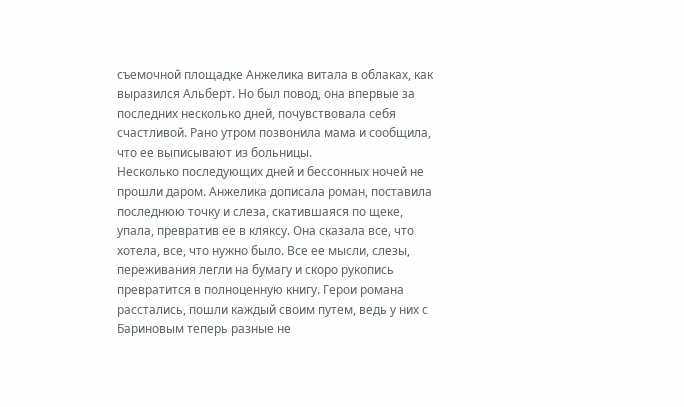съемочной площадке Анжелика витала в облаках, как выразился Альберт. Но был повод, она впервые за последних несколько дней, почувствовала себя счастливой. Рано утром позвонила мама и сообщила, что ее выписывают из больницы.
Несколько последующих дней и бессонных ночей не прошли даром. Анжелика дописала роман, поставила последнюю точку и слеза, скатившаяся по щеке, упала, превратив ее в кляксу. Она сказала все, что хотела, все, что нужно было. Все ее мысли, слезы, переживания легли на бумагу и скоро рукопись превратится в полноценную книгу. Герои романа расстались, пошли каждый своим путем, ведь у них с Бариновым теперь разные не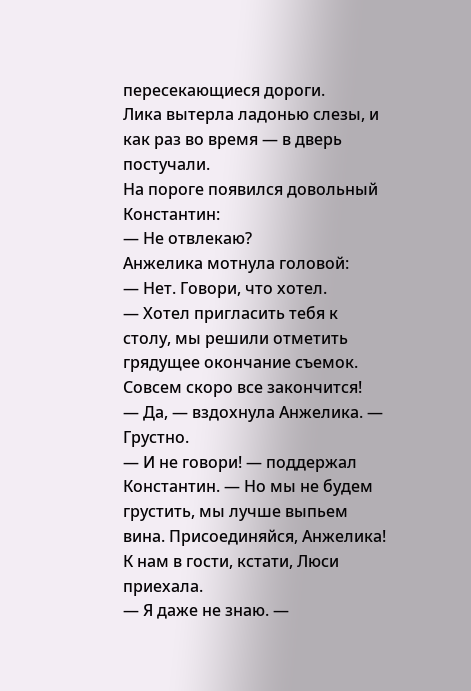пересекающиеся дороги.
Лика вытерла ладонью слезы, и как раз во время — в дверь постучали.
На пороге появился довольный Константин:
— Не отвлекаю?
Анжелика мотнула головой:
— Нет. Говори, что хотел.
— Хотел пригласить тебя к столу, мы решили отметить грядущее окончание съемок. Совсем скоро все закончится!
— Да, — вздохнула Анжелика. — Грустно.
— И не говори! — поддержал Константин. — Но мы не будем грустить, мы лучше выпьем вина. Присоединяйся, Анжелика! К нам в гости, кстати, Люси приехала.
— Я даже не знаю. —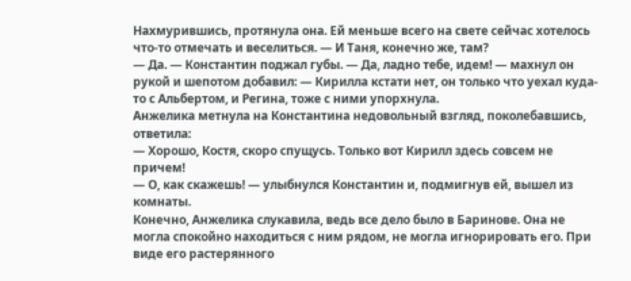Нахмурившись, протянула она. Ей меньше всего на свете сейчас хотелось что-то отмечать и веселиться. — И Таня, конечно же, там?
— Да. — Константин поджал губы. — Да, ладно тебе, идем! — махнул он рукой и шепотом добавил: — Кирилла кстати нет, он только что уехал куда-то с Альбертом, и Регина, тоже с ними упорхнула.
Анжелика метнула на Константина недовольный взгляд, поколебавшись, ответила:
— Хорошо, Костя, скоро спущусь. Только вот Кирилл здесь совсем не причем!
— О, как скажешь! — улыбнулся Константин и, подмигнув ей, вышел из комнаты.
Конечно, Анжелика слукавила, ведь все дело было в Баринове. Она не могла спокойно находиться с ним рядом, не могла игнорировать его. При виде его растерянного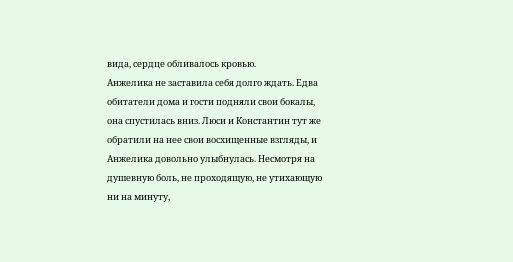вида, сердце обливалось кровью.
Анжелика не заставила себя долго ждать. Едва обитатели дома и гости подняли свои бокалы, она спустилась вниз. Люси и Константин тут же обратили на нее свои восхищенные взгляды, и Анжелика довольно улыбнулась. Несмотря на душевную боль, не проходящую, не утихающую ни на минуту,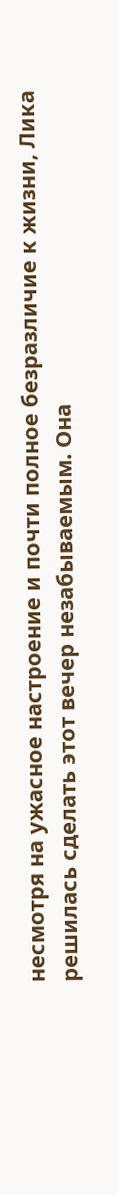несмотря на ужасное настроение и почти полное безразличие к жизни, Лика решилась сделать этот вечер незабываемым. Она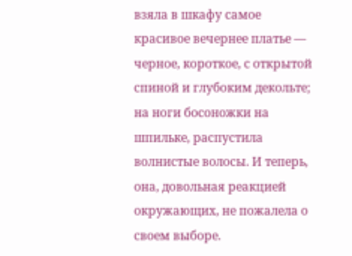взяла в шкафу самое красивое вечернее платье — черное, короткое, с открытой спиной и глубоким декольте; на ноги босоножки на шпильке, распустила волнистые волосы. И теперь, она, довольная реакцией окружающих, не пожалела о своем выборе.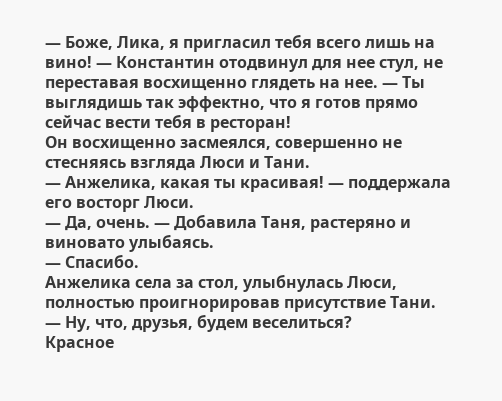— Боже, Лика, я пригласил тебя всего лишь на вино! — Константин отодвинул для нее стул, не переставая восхищенно глядеть на нее. — Ты выглядишь так эффектно, что я готов прямо сейчас вести тебя в ресторан!
Он восхищенно засмеялся, совершенно не стесняясь взгляда Люси и Тани.
— Анжелика, какая ты красивая! — поддержала его восторг Люси.
— Да, очень. — Добавила Таня, растеряно и виновато улыбаясь.
— Спасибо.
Анжелика села за стол, улыбнулась Люси, полностью проигнорировав присутствие Тани.
— Ну, что, друзья, будем веселиться?
Красное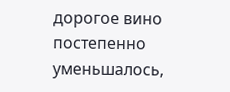дорогое вино постепенно уменьшалось,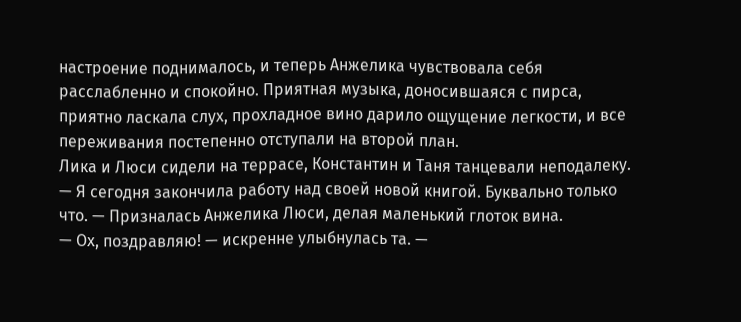настроение поднималось, и теперь Анжелика чувствовала себя расслабленно и спокойно. Приятная музыка, доносившаяся с пирса, приятно ласкала слух, прохладное вино дарило ощущение легкости, и все переживания постепенно отступали на второй план.
Лика и Люси сидели на террасе, Константин и Таня танцевали неподалеку.
— Я сегодня закончила работу над своей новой книгой. Буквально только что. — Призналась Анжелика Люси, делая маленький глоток вина.
— Ох, поздравляю! — искренне улыбнулась та. —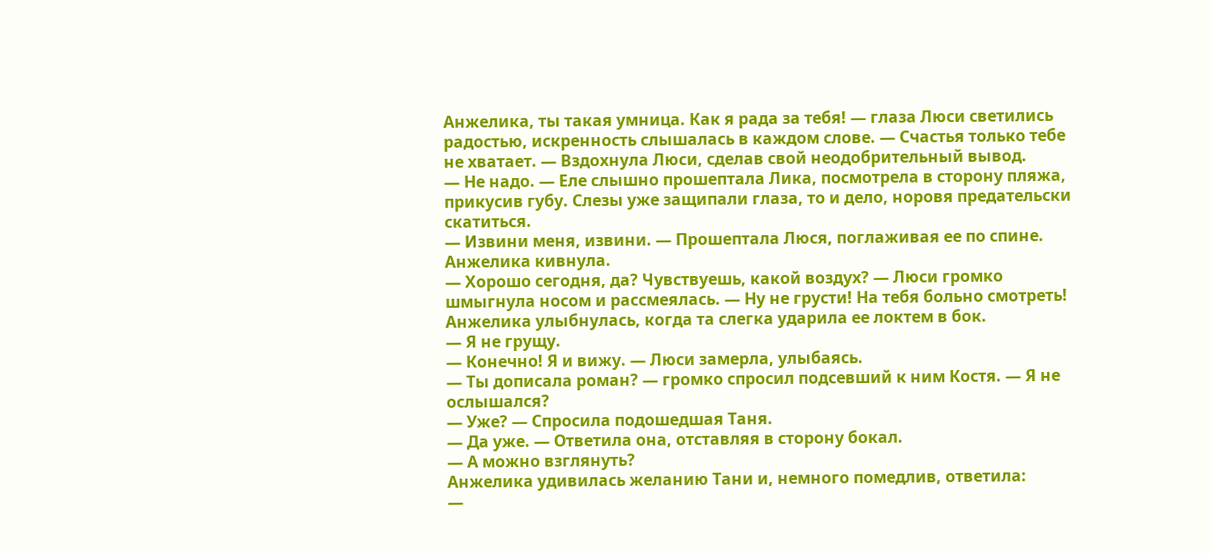Анжелика, ты такая умница. Как я рада за тебя! — глаза Люси светились радостью, искренность слышалась в каждом слове. — Счастья только тебе не хватает. — Вздохнула Люси, сделав свой неодобрительный вывод.
— Не надо. — Еле слышно прошептала Лика, посмотрела в сторону пляжа, прикусив губу. Слезы уже защипали глаза, то и дело, норовя предательски скатиться.
— Извини меня, извини. — Прошептала Люся, поглаживая ее по спине.
Анжелика кивнула.
— Хорошо сегодня, да? Чувствуешь, какой воздух? — Люси громко шмыгнула носом и рассмеялась. — Ну не грусти! На тебя больно смотреть!
Анжелика улыбнулась, когда та слегка ударила ее локтем в бок.
— Я не грущу.
— Конечно! Я и вижу. — Люси замерла, улыбаясь.
— Ты дописала роман? — громко спросил подсевший к ним Костя. — Я не ослышался?
— Уже? — Спросила подошедшая Таня.
— Да уже. — Ответила она, отставляя в сторону бокал.
— А можно взглянуть?
Анжелика удивилась желанию Тани и, немного помедлив, ответила:
—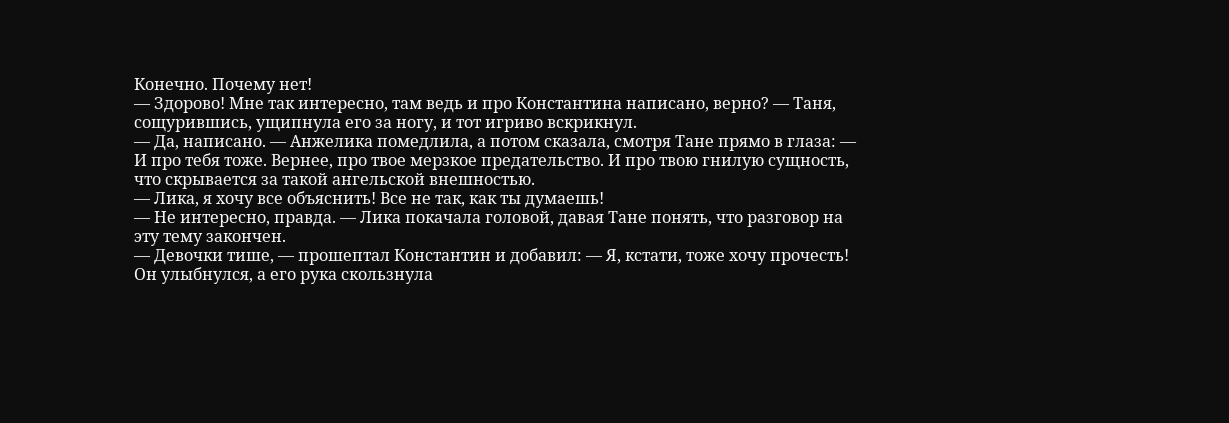Конечно. Почему нет!
— Здорово! Мне так интересно, там ведь и про Константина написано, верно? — Таня, сощурившись, ущипнула его за ногу, и тот игриво вскрикнул.
— Да, написано. — Анжелика помедлила, а потом сказала, смотря Тане прямо в глаза: — И про тебя тоже. Вернее, про твое мерзкое предательство. И про твою гнилую сущность, что скрывается за такой ангельской внешностью.
— Лика, я хочу все объяснить! Все не так, как ты думаешь!
— Не интересно, правда. — Лика покачала головой, давая Тане понять, что разговор на эту тему закончен.
— Девочки тише, — прошептал Константин и добавил: — Я, кстати, тоже хочу прочесть!
Он улыбнулся, а его рука скользнула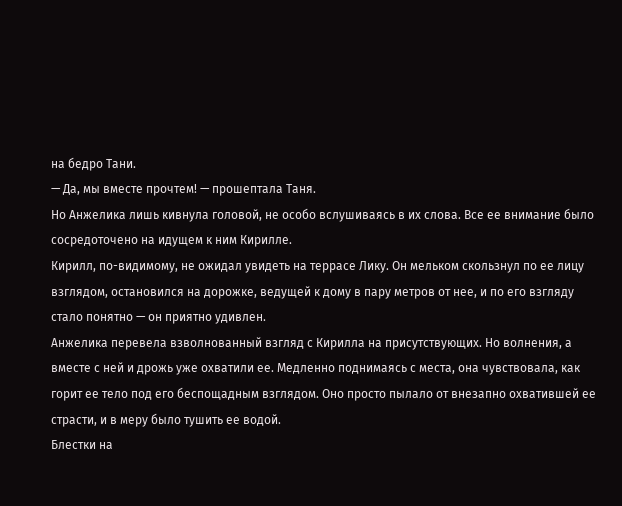на бедро Тани.
— Да, мы вместе прочтем! — прошептала Таня.
Но Анжелика лишь кивнула головой, не особо вслушиваясь в их слова. Все ее внимание было сосредоточено на идущем к ним Кирилле.
Кирилл, по-видимому, не ожидал увидеть на террасе Лику. Он мельком скользнул по ее лицу взглядом, остановился на дорожке, ведущей к дому в пару метров от нее, и по его взгляду стало понятно — он приятно удивлен.
Анжелика перевела взволнованный взгляд с Кирилла на присутствующих. Но волнения, а вместе с ней и дрожь уже охватили ее. Медленно поднимаясь с места, она чувствовала, как горит ее тело под его беспощадным взглядом. Оно просто пылало от внезапно охватившей ее страсти, и в меру было тушить ее водой.
Блестки на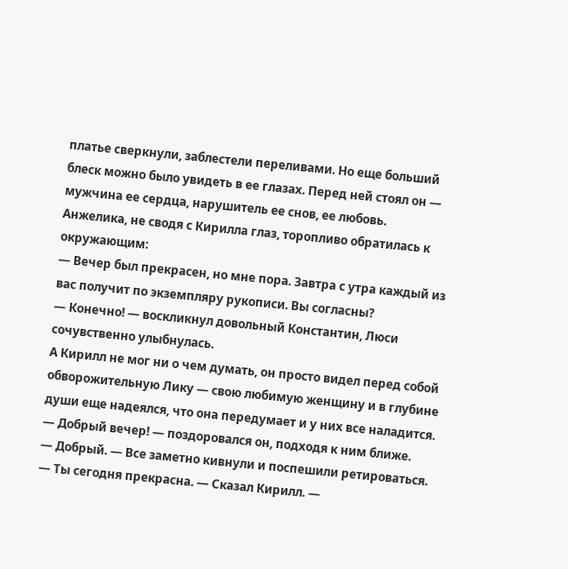платье сверкнули, заблестели переливами. Но еще больший блеск можно было увидеть в ее глазах. Перед ней стоял он — мужчина ее сердца, нарушитель ее снов, ее любовь.
Анжелика, не сводя с Кирилла глаз, торопливо обратилась к окружающим:
— Вечер был прекрасен, но мне пора. Завтра с утра каждый из вас получит по экземпляру рукописи. Вы согласны?
— Конечно! — воскликнул довольный Константин, Люси сочувственно улыбнулась.
А Кирилл не мог ни о чем думать, он просто видел перед собой обворожительную Лику — свою любимую женщину и в глубине души еще надеялся, что она передумает и у них все наладится.
— Добрый вечер! — поздоровался он, подходя к ним ближе.
— Добрый. — Все заметно кивнули и поспешили ретироваться.
— Ты сегодня прекрасна. — Сказал Кирилл. —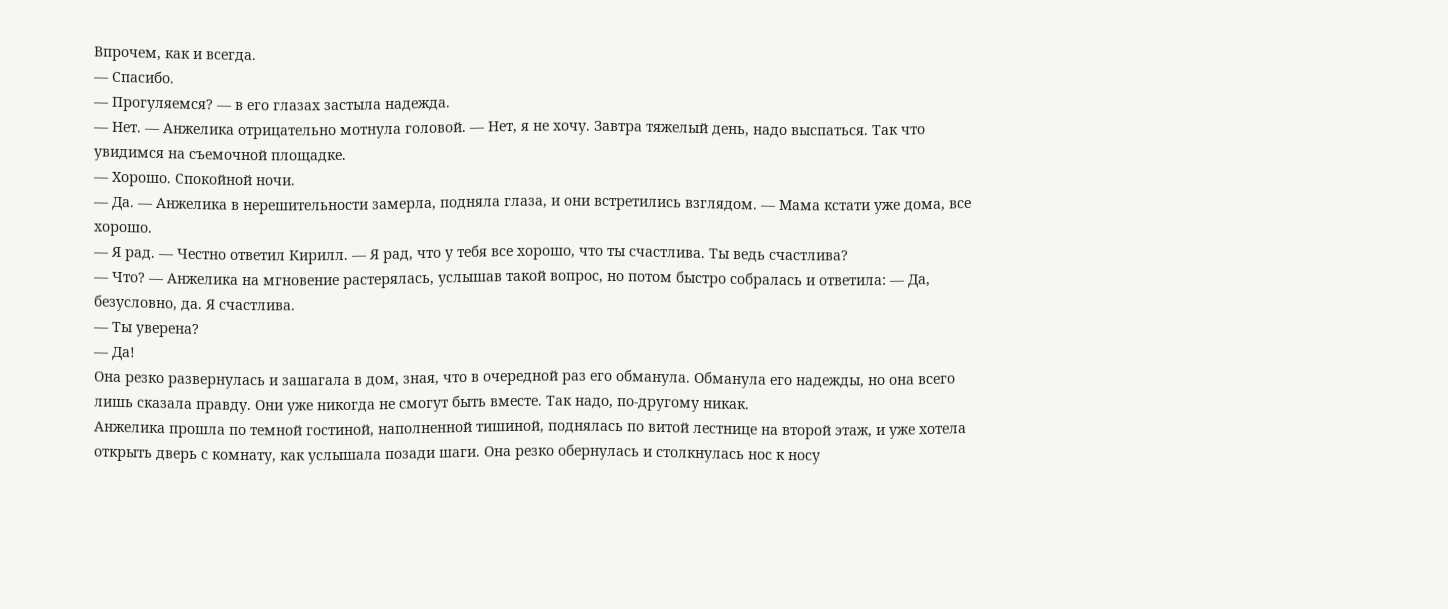Впрочем, как и всегда.
— Спасибо.
— Прогуляемся? — в его глазах застыла надежда.
— Нет. — Анжелика отрицательно мотнула головой. — Нет, я не хочу. Завтра тяжелый день, надо выспаться. Так что увидимся на съемочной площадке.
— Хорошо. Спокойной ночи.
— Да. — Анжелика в нерешительности замерла, подняла глаза, и они встретились взглядом. — Мама кстати уже дома, все хорошо.
— Я рад. — Честно ответил Кирилл. — Я рад, что у тебя все хорошо, что ты счастлива. Ты ведь счастлива?
— Что? — Анжелика на мгновение растерялась, услышав такой вопрос, но потом быстро собралась и ответила: — Да, безусловно, да. Я счастлива.
— Ты уверена?
— Да!
Она резко развернулась и зашагала в дом, зная, что в очередной раз его обманула. Обманула его надежды, но она всего лишь сказала правду. Они уже никогда не смогут быть вместе. Так надо, по-другому никак.
Анжелика прошла по темной гостиной, наполненной тишиной, поднялась по витой лестнице на второй этаж, и уже хотела открыть дверь с комнату, как услышала позади шаги. Она резко обернулась и столкнулась нос к носу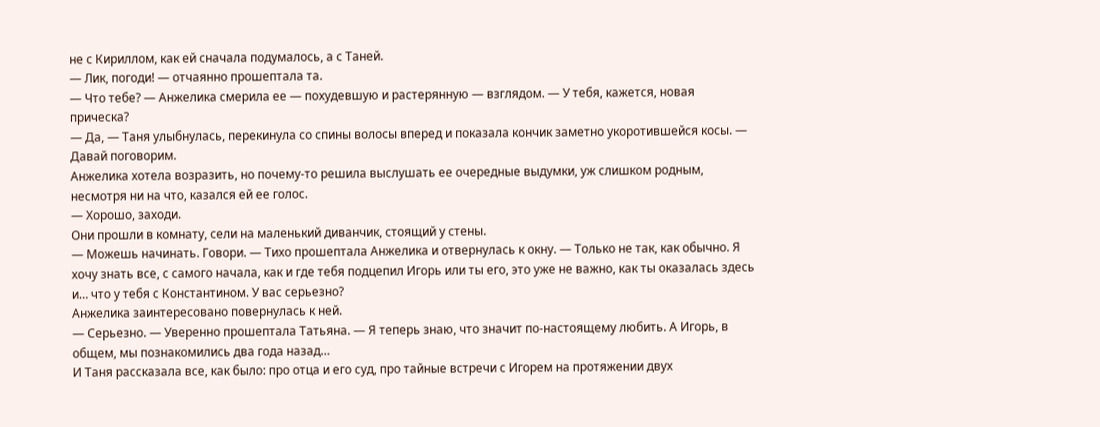не с Кириллом, как ей сначала подумалось, а с Таней.
— Лик, погоди! — отчаянно прошептала та.
— Что тебе? — Анжелика смерила ее — похудевшую и растерянную — взглядом. — У тебя, кажется, новая прическа?
— Да, — Таня улыбнулась, перекинула со спины волосы вперед и показала кончик заметно укоротившейся косы. — Давай поговорим.
Анжелика хотела возразить, но почему-то решила выслушать ее очередные выдумки, уж слишком родным, несмотря ни на что, казался ей ее голос.
— Хорошо, заходи.
Они прошли в комнату, сели на маленький диванчик, стоящий у стены.
— Можешь начинать. Говори. — Тихо прошептала Анжелика и отвернулась к окну. — Только не так, как обычно. Я хочу знать все, с самого начала, как и где тебя подцепил Игорь или ты его, это уже не важно, как ты оказалась здесь и… что у тебя с Константином. У вас серьезно?
Анжелика заинтересовано повернулась к ней.
— Серьезно. — Уверенно прошептала Татьяна. — Я теперь знаю, что значит по-настоящему любить. А Игорь, в общем, мы познакомились два года назад…
И Таня рассказала все, как было: про отца и его суд, про тайные встречи с Игорем на протяжении двух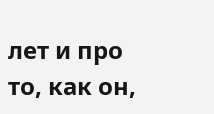лет и про то, как он,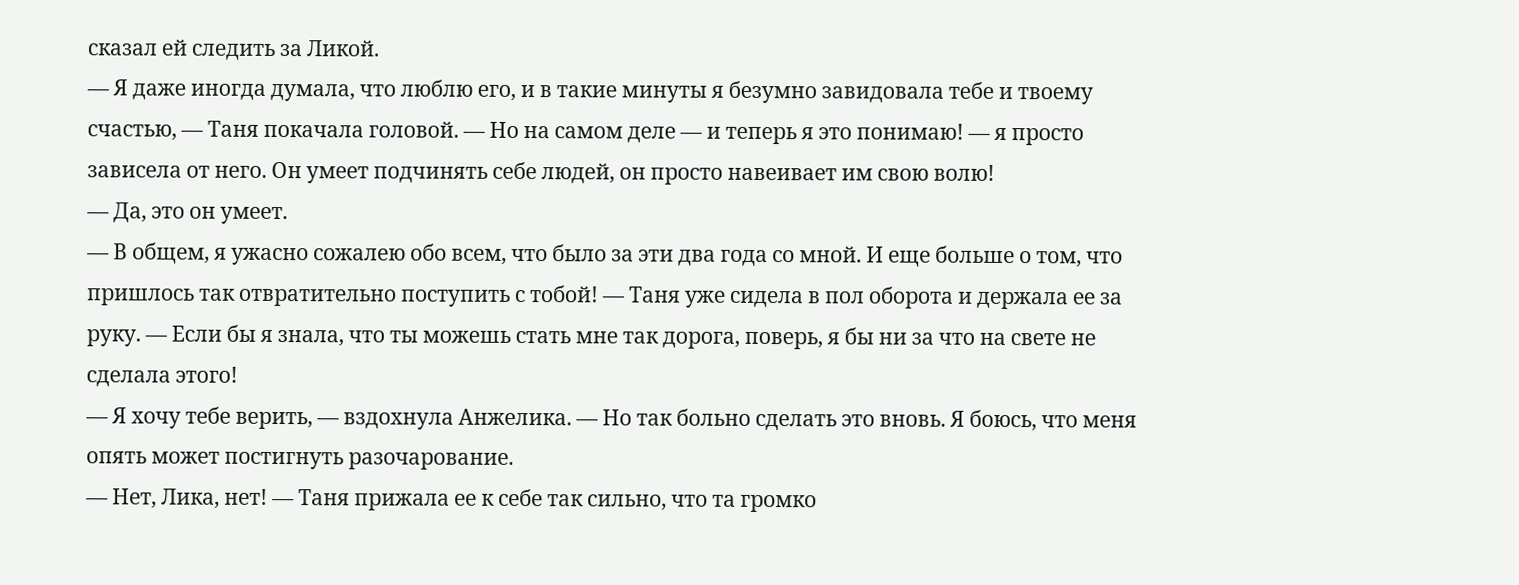сказал ей следить за Ликой.
— Я даже иногда думала, что люблю его, и в такие минуты я безумно завидовала тебе и твоему счастью, — Таня покачала головой. — Но на самом деле — и теперь я это понимаю! — я просто зависела от него. Он умеет подчинять себе людей, он просто навеивает им свою волю!
— Да, это он умеет.
— В общем, я ужасно сожалею обо всем, что было за эти два года со мной. И еще больше о том, что пришлось так отвратительно поступить с тобой! — Таня уже сидела в пол оборота и держала ее за руку. — Если бы я знала, что ты можешь стать мне так дорога, поверь, я бы ни за что на свете не сделала этого!
— Я хочу тебе верить, — вздохнула Анжелика. — Но так больно сделать это вновь. Я боюсь, что меня опять может постигнуть разочарование.
— Нет, Лика, нет! — Таня прижала ее к себе так сильно, что та громко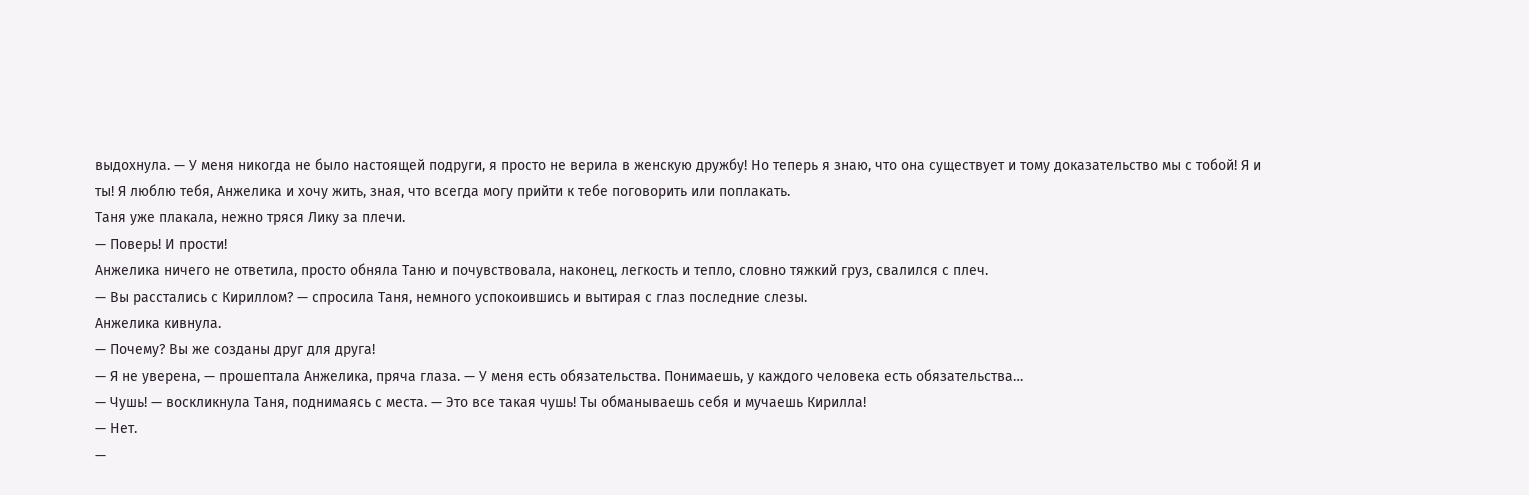выдохнула. — У меня никогда не было настоящей подруги, я просто не верила в женскую дружбу! Но теперь я знаю, что она существует и тому доказательство мы с тобой! Я и ты! Я люблю тебя, Анжелика и хочу жить, зная, что всегда могу прийти к тебе поговорить или поплакать.
Таня уже плакала, нежно тряся Лику за плечи.
— Поверь! И прости!
Анжелика ничего не ответила, просто обняла Таню и почувствовала, наконец, легкость и тепло, словно тяжкий груз, свалился с плеч.
— Вы расстались с Кириллом? — спросила Таня, немного успокоившись и вытирая с глаз последние слезы.
Анжелика кивнула.
— Почему? Вы же созданы друг для друга!
— Я не уверена, — прошептала Анжелика, пряча глаза. — У меня есть обязательства. Понимаешь, у каждого человека есть обязательства…
— Чушь! — воскликнула Таня, поднимаясь с места. — Это все такая чушь! Ты обманываешь себя и мучаешь Кирилла!
— Нет.
—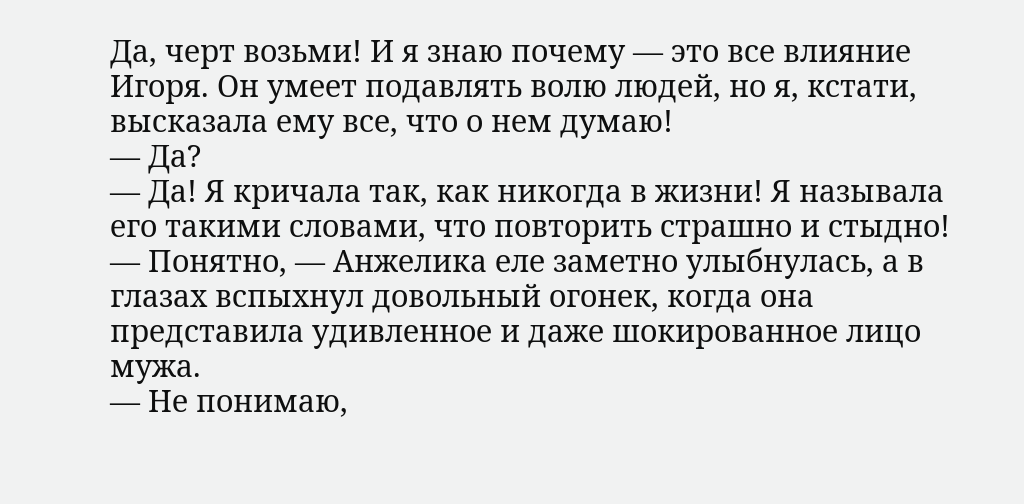Да, черт возьми! И я знаю почему — это все влияние Игоря. Он умеет подавлять волю людей, но я, кстати, высказала ему все, что о нем думаю!
— Да?
— Да! Я кричала так, как никогда в жизни! Я называла его такими словами, что повторить страшно и стыдно!
— Понятно, — Анжелика еле заметно улыбнулась, а в глазах вспыхнул довольный огонек, когда она представила удивленное и даже шокированное лицо мужа.
— Не понимаю,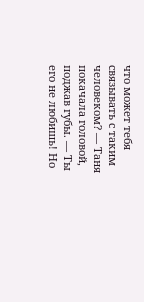что может тебя связывать с таким человеком? — Таня покачала головой, поджав губы. — Ты его не любишь! Но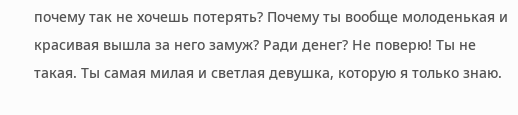почему так не хочешь потерять? Почему ты вообще молоденькая и красивая вышла за него замуж? Ради денег? Не поверю! Ты не такая. Ты самая милая и светлая девушка, которую я только знаю.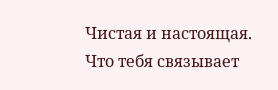Чистая и настоящая. Что тебя связывает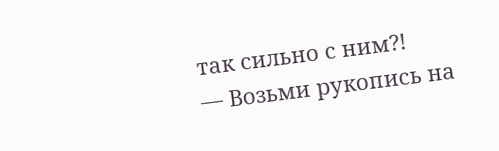так сильно с ним?!
— Возьми рукопись на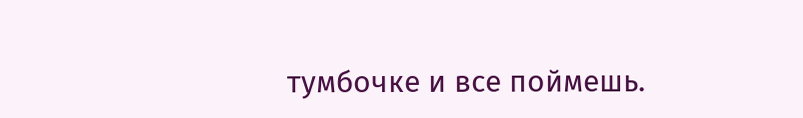тумбочке и все поймешь.